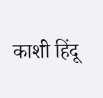काशी हिंदू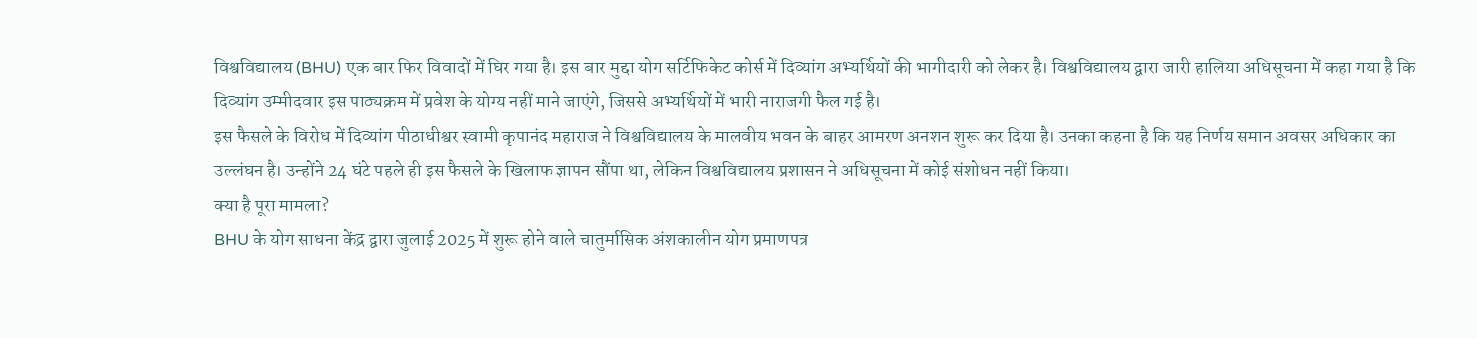विश्वविद्यालय (BHU) एक बार फिर विवादों में घिर गया है। इस बार मुद्दा योग सर्टिफिकेट कोर्स में दिव्यांग अभ्यर्थियों की भागीदारी को लेकर है। विश्वविद्यालय द्वारा जारी हालिया अधिसूचना में कहा गया है कि दिव्यांग उम्मीदवार इस पाठ्यक्रम में प्रवेश के योग्य नहीं माने जाएंगे, जिससे अभ्यर्थियों में भारी नाराजगी फैल गई है।
इस फैसले के विरोध में दिव्यांग पीठाधीश्वर स्वामी कृपानंद महाराज ने विश्वविद्यालय के मालवीय भवन के बाहर आमरण अनशन शुरू कर दिया है। उनका कहना है कि यह निर्णय समान अवसर अधिकार का उल्लंघन है। उन्होंने 24 घंटे पहले ही इस फैसले के खिलाफ ज्ञापन सौंपा था, लेकिन विश्वविद्यालय प्रशासन ने अधिसूचना में कोई संशोधन नहीं किया।
क्या है पूरा मामला?
BHU के योग साधना केंद्र द्वारा जुलाई 2025 में शुरू होने वाले चातुर्मासिक अंशकालीन योग प्रमाणपत्र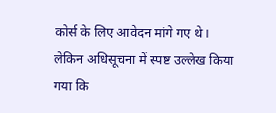कोर्स के लिए आवेदन मांगे गए थे। लेकिन अधिसूचना में स्पष्ट उल्लेख किया गया कि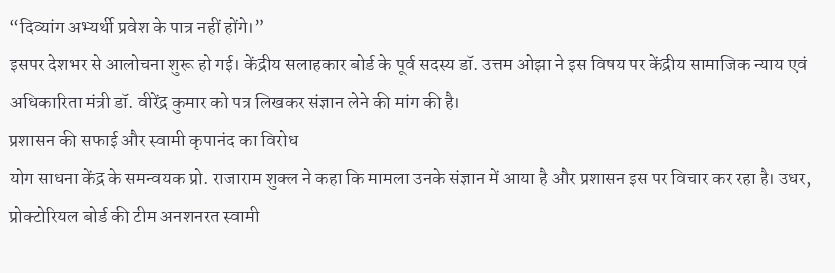“दिव्यांग अभ्यर्थी प्रवेश के पात्र नहीं होंगे।”
इसपर देशभर से आलोचना शुरू हो गई। केंद्रीय सलाहकार बोर्ड के पूर्व सदस्य डॉ. उत्तम ओझा ने इस विषय पर केंद्रीय सामाजिक न्याय एवं अधिकारिता मंत्री डॉ. वीरेंद्र कुमार को पत्र लिखकर संज्ञान लेने की मांग की है।
प्रशासन की सफाई और स्वामी कृपानंद का विरोध
योग साधना केंद्र के समन्वयक प्रो. राजाराम शुक्ल ने कहा कि मामला उनके संज्ञान में आया है और प्रशासन इस पर विचार कर रहा है। उधर, प्रोक्टोरियल बोर्ड की टीम अनशनरत स्वामी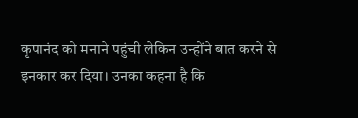कृपानंद को मनाने पहुंची लेकिन उन्होंने बात करने से इनकार कर दिया। उनका कहना है कि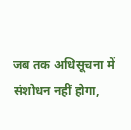जब तक अधिसूचना में संशोधन नहीं होगा,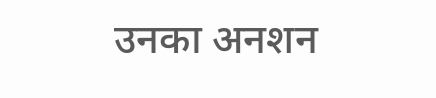उनका अनशन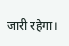जारी रहेगा।